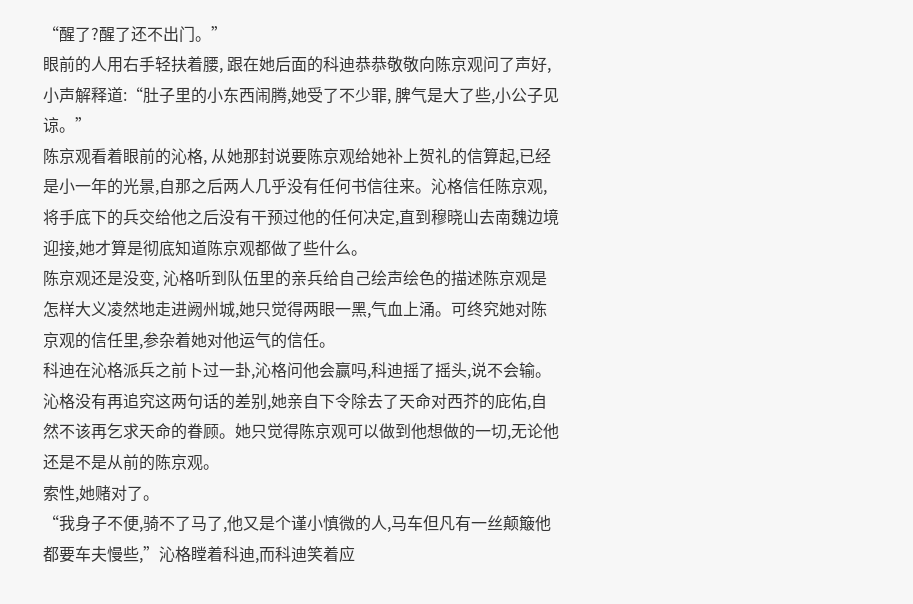“醒了?醒了还不出门。”
眼前的人用右手轻扶着腰, 跟在她后面的科迪恭恭敬敬向陈京观问了声好, 小声解释道:“肚子里的小东西闹腾,她受了不少罪, 脾气是大了些,小公子见谅。”
陈京观看着眼前的沁格, 从她那封说要陈京观给她补上贺礼的信算起,已经是小一年的光景,自那之后两人几乎没有任何书信往来。沁格信任陈京观, 将手底下的兵交给他之后没有干预过他的任何决定,直到穆晓山去南魏边境迎接,她才算是彻底知道陈京观都做了些什么。
陈京观还是没变, 沁格听到队伍里的亲兵给自己绘声绘色的描述陈京观是怎样大义凌然地走进阙州城,她只觉得两眼一黑,气血上涌。可终究她对陈京观的信任里,参杂着她对他运气的信任。
科迪在沁格派兵之前卜过一卦,沁格问他会赢吗,科迪摇了摇头,说不会输。
沁格没有再追究这两句话的差别,她亲自下令除去了天命对西芥的庇佑,自然不该再乞求天命的眷顾。她只觉得陈京观可以做到他想做的一切,无论他还是不是从前的陈京观。
索性,她赌对了。
“我身子不便,骑不了马了,他又是个谨小慎微的人,马车但凡有一丝颠簸他都要车夫慢些,”沁格瞠着科迪,而科迪笑着应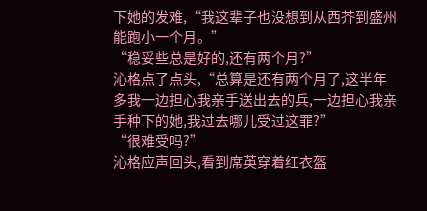下她的发难,“我这辈子也没想到从西芥到盛州能跑小一个月。”
“稳妥些总是好的,还有两个月?”
沁格点了点头,“总算是还有两个月了,这半年多我一边担心我亲手送出去的兵,一边担心我亲手种下的她,我过去哪儿受过这罪?”
“很难受吗?”
沁格应声回头,看到席英穿着红衣盔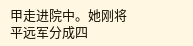甲走进院中。她刚将平远军分成四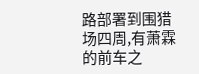路部署到围猎场四周,有萧霖的前车之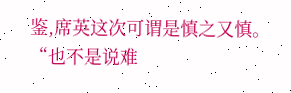鉴,席英这次可谓是慎之又慎。
“也不是说难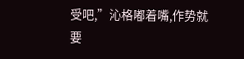受吧,”沁格嘟着嘴,作势就要